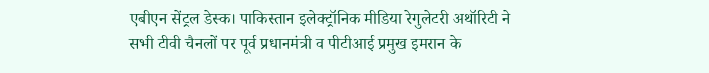एबीएन सेंट्रल डेस्क। पाकिस्तान इलेक्ट्रॉनिक मीडिया रेगुलेटरी अथॉरिटी ने सभी टीवी चैनलों पर पूर्व प्रधानमंत्री व पीटीआई प्रमुख इमरान के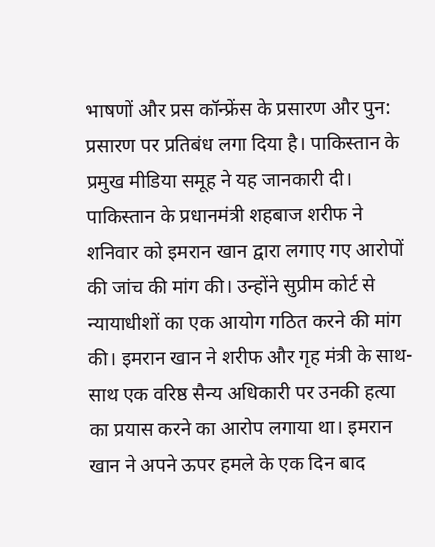भाषणों और प्रस कॉन्फ्रेंस के प्रसारण और पुन: प्रसारण पर प्रतिबंध लगा दिया है। पाकिस्तान के प्रमुख मीडिया समूह ने यह जानकारी दी। पाकिस्तान के प्रधानमंत्री शहबाज शरीफ ने शनिवार को इमरान खान द्वारा लगाए गए आरोपों की जांच की मांग की। उन्होंने सुप्रीम कोर्ट से न्यायाधीशों का एक आयोग गठित करने की मांग की। इमरान खान ने शरीफ और गृह मंत्री के साथ-साथ एक वरिष्ठ सैन्य अधिकारी पर उनकी हत्या का प्रयास करने का आरोप लगाया था। इमरान खान ने अपने ऊपर हमले के एक दिन बाद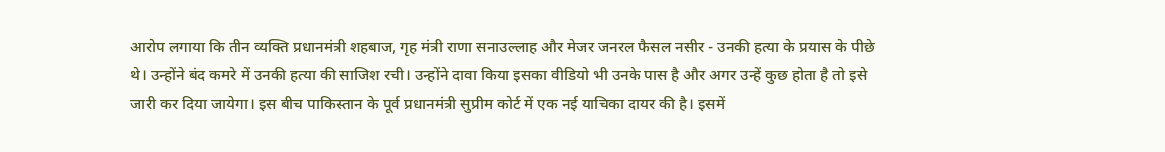आरोप लगाया कि तीन व्यक्ति प्रधानमंत्री शहबाज, गृह मंत्री राणा सनाउल्लाह और मेजर जनरल फैसल नसीर - उनकी हत्या के प्रयास के पीछे थे। उन्होंने बंद कमरे में उनकी हत्या की साजिश रची। उन्होंने दावा किया इसका वीडियो भी उनके पास है और अगर उन्हें कुछ होता है तो इसे जारी कर दिया जायेगा। इस बीच पाकिस्तान के पूर्व प्रधानमंत्री सुप्रीम कोर्ट में एक नई याचिका दायर की है। इसमें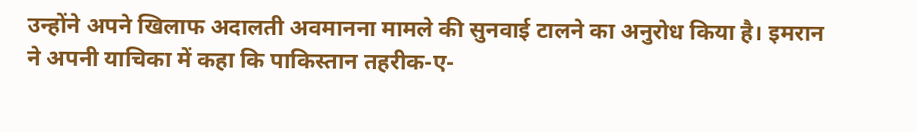उन्होंने अपने खिलाफ अदालती अवमानना मामले की सुनवाई टालने का अनुरोध किया है। इमरान ने अपनी याचिका में कहा कि पाकिस्तान तहरीक-ए-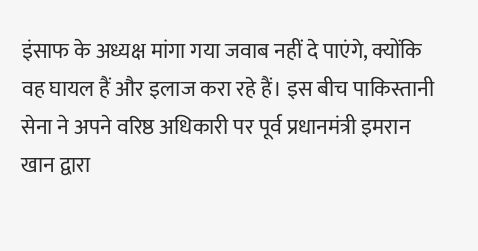इंसाफ के अध्यक्ष मांगा गया जवाब नहीं दे पाएंगे, क्योंकि वह घायल हैं और इलाज करा रहे हैं। इस बीच पाकिस्तानी सेना ने अपने वरिष्ठ अधिकारी पर पूर्व प्रधानमंत्री इमरान खान द्वारा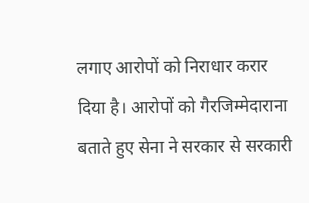लगाए आरोपों को निराधार करार दिया है। आरोपों को गैरजिम्मेदाराना बताते हुए सेना ने सरकार से सरकारी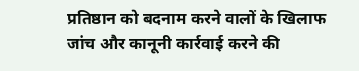प्रतिष्ठान को बदनाम करने वालों के खिलाफ जांच और कानूनी कार्रवाई करने की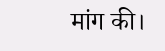मांग की।